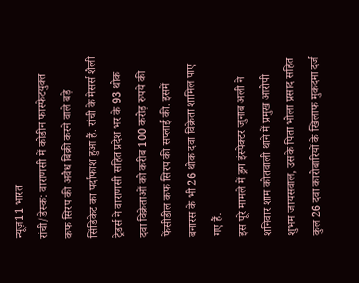न्यूज़11 भारत
रांची/डेस्क: वाराणसी में कोडीन फास्फेटयुक्त कफ सिरप की अवैध बिक्री करने वाले बड़े सिंडिकेट का पर्दाफाश हुआ हैं. रांची के मेसर्स शैली ट्रेडर्स ने वाराणसी सहित प्रदेश भर के 93 थोक दवा विक्रेताओं को करीब 100 करोड़ रुपये की फेंसीडील कफ सिरप की सप्लाई की. इसमें बनारस के भी 26 थोक दवा विक्रेता शामिल पाए गए हैं.
इस पूरे मामले में ड्रग इंस्पेक्टर जुनाब अली ने शनिवार शाम कोतवाली थाने में प्रमुख आरोपी शुभम जायसवाल, उसके पिता भोला प्रसाद सहित कुल 26 दवा कारोबारियों के खिलाफ मुकदमा दर्ज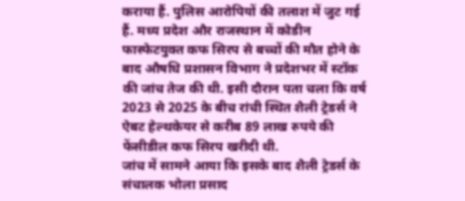कराया हैं. पुलिस आरोपियों की तलाश में जुट गई हैं. मध्य प्रदेश और राजस्थान में कोडीन फास्फेटयुक्त कफ सिरप से बच्चों की मौत होने के बाद औषधि प्रशासन विभाग ने प्रदेशभर में स्टॉक की जांच तेज की थी. इसी दौरान पता चला कि वर्ष 2023 से 2025 के बीच रांची स्थित शैली ट्रेडर्स ने ऐबट हेल्थकेयर से करीब 89 लाख रुपये की फेंसीडील कफ सिरप खरीदी थी.
जांच में सामने आया कि इसके बाद शैली ट्रेडर्स के संचालक भोला प्रसाद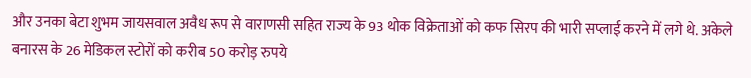और उनका बेटा शुभम जायसवाल अवैध रूप से वाराणसी सहित राज्य के 93 थोक विक्रेताओं को कफ सिरप की भारी सप्लाई करने में लगे थे. अकेले बनारस के 26 मेडिकल स्टोरों को करीब 50 करोड़ रुपये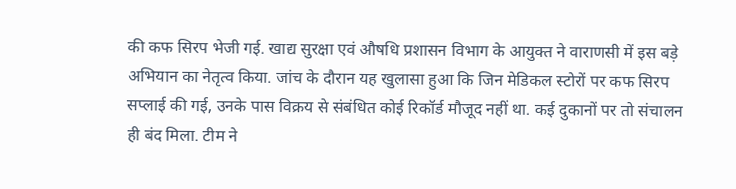की कफ सिरप भेजी गई. खाद्य सुरक्षा एवं औषधि प्रशासन विभाग के आयुक्त ने वाराणसी में इस बड़े अभियान का नेतृत्व किया. जांच के दौरान यह खुलासा हुआ कि जिन मेडिकल स्टोरों पर कफ सिरप सप्लाई की गई, उनके पास विक्रय से संबंधित कोई रिकॉर्ड मौजूद नहीं था. कई दुकानों पर तो संचालन ही बंद मिला. टीम ने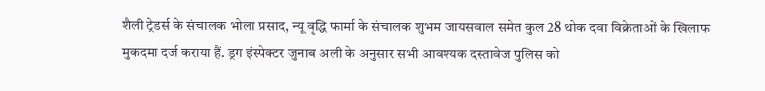शैली ट्रेडर्स के संचालक भोला प्रसाद, न्यू वृद्धि फार्मा के संचालक शुभम जायसवाल समेत कुल 28 थोक दवा विक्रेताओं के खिलाफ मुकदमा दर्ज कराया हैं. ड्रग इंस्पेक्टर जुनाब अली के अनुसार सभी आवश्यक दस्तावेज पुलिस को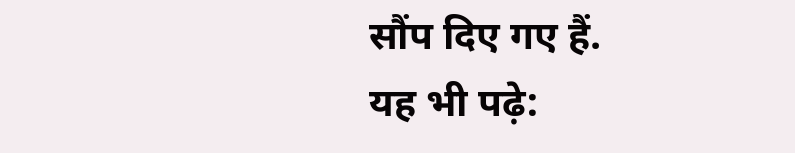सौंप दिए गए हैं.
यह भी पढ़े: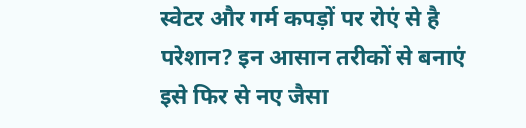स्वेटर और गर्म कपड़ों पर रोएं से है परेशान? इन आसान तरीकों से बनाएं इसे फिर से नए जैसा